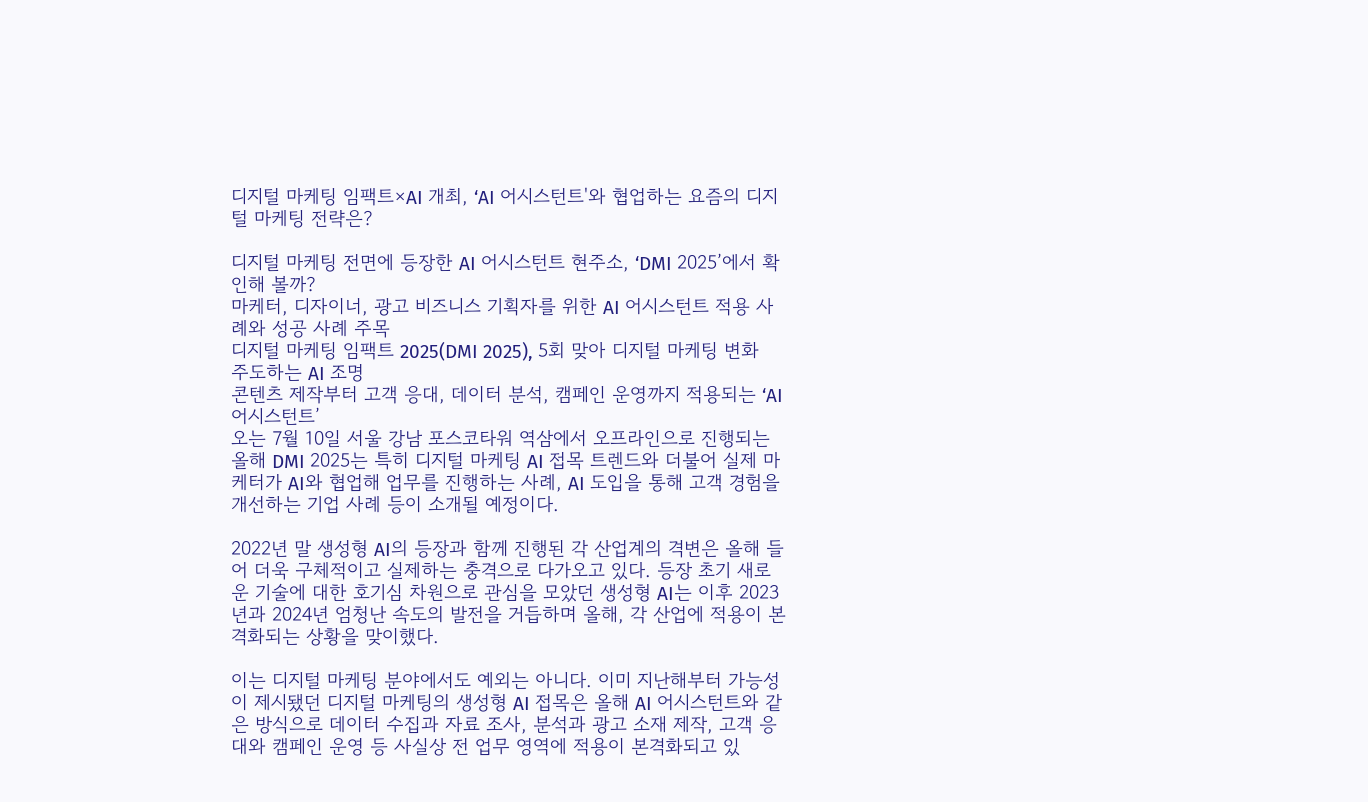디지털 마케팅 임팩트×AI 개최, ‘AI 어시스턴트'와 협업하는 요즘의 디지털 마케팅 전략은?

디지털 마케팅 전면에 등장한 AI 어시스턴트 현주소, ‘DMI 2025’에서 확인해 볼까?
마케터, 디자이너, 광고 비즈니스 기획자를 위한 AI 어시스턴트 적용 사례와 성공 사례 주목
디지털 마케팅 임팩트 2025(DMI 2025), 5회 맞아 디지털 마케팅 변화 주도하는 AI 조명
콘텐츠 제작부터 고객 응대, 데이터 분석, 캠페인 운영까지 적용되는 ‘AI 어시스턴트’
오는 7월 10일 서울 강남 포스코타워 역삼에서 오프라인으로 진행되는 올해 DMI 2025는 특히 디지털 마케팅 AI 접목 트렌드와 더불어 실제 마케터가 AI와 협업해 업무를 진행하는 사례, AI 도입을 통해 고객 경험을 개선하는 기업 사례 등이 소개될 예정이다.

2022년 말 생성형 AI의 등장과 함께 진행된 각 산업계의 격변은 올해 들어 더욱 구체적이고 실제하는 충격으로 다가오고 있다. 등장 초기 새로운 기술에 대한 호기심 차원으로 관심을 모았던 생성형 AI는 이후 2023년과 2024년 엄청난 속도의 발전을 거듭하며 올해, 각 산업에 적용이 본격화되는 상황을 맞이했다.

이는 디지털 마케팅 분야에서도 예외는 아니다. 이미 지난해부터 가능성이 제시됐던 디지털 마케팅의 생성형 AI 접목은 올해 AI 어시스턴트와 같은 방식으로 데이터 수집과 자료 조사, 분석과 광고 소재 제작, 고객 응대와 캠페인 운영 등 사실상 전 업무 영역에 적용이 본격화되고 있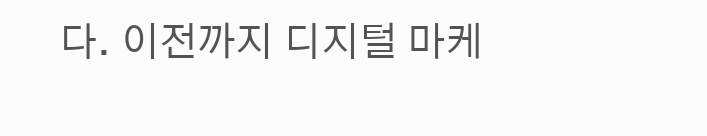다. 이전까지 디지털 마케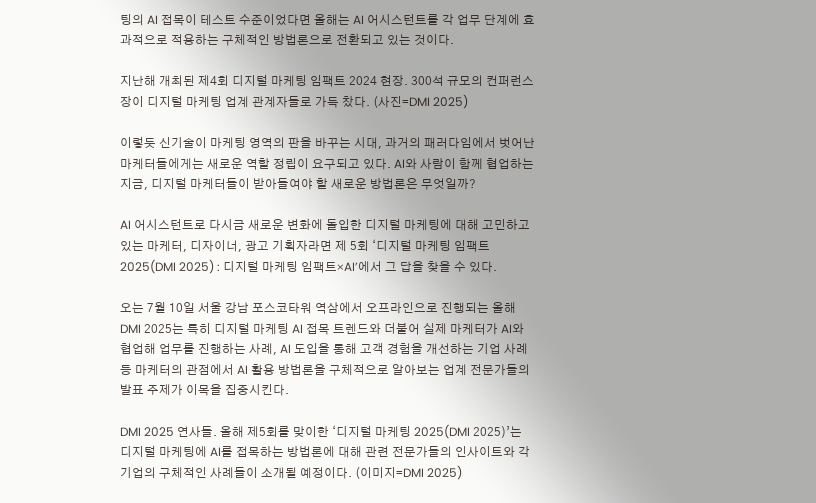팅의 AI 접목이 테스트 수준이었다면 올해는 AI 어시스턴트를 각 업무 단계에 효과적으로 적용하는 구체적인 방법론으로 전환되고 있는 것이다.

지난해 개최된 제4회 디지털 마케팅 임팩트 2024 현장. 300석 규모의 컨퍼런스장이 디지털 마케팅 업계 관계자들로 가득 찼다. (사진=DMI 2025)

이렇듯 신기술이 마케팅 영역의 판을 바꾸는 시대, 과거의 패러다임에서 벗어난 마케터들에게는 새로운 역할 정립이 요구되고 있다. AI와 사람이 함께 협업하는 지금, 디지털 마케터들이 받아들여야 할 새로운 방법론은 무엇일까?

AI 어시스턴트로 다시금 새로운 변화에 돌입한 디지털 마케팅에 대해 고민하고 있는 마케터, 디자이너, 광고 기획자라면 제 5회 ‘디지털 마케팅 임팩트 2025(DMI 2025) : 디지털 마케팅 임팩트×AI’에서 그 답을 찾을 수 있다.

오는 7월 10일 서울 강남 포스코타워 역삼에서 오프라인으로 진행되는 올해 DMI 2025는 특히 디지털 마케팅 AI 접목 트렌드와 더불어 실제 마케터가 AI와 협업해 업무를 진행하는 사례, AI 도입을 통해 고객 경험을 개선하는 기업 사례 등 마케터의 관점에서 AI 활용 방법론을 구체적으로 알아보는 업계 전문가들의 발표 주제가 이목을 집중시킨다.

DMI 2025 연사들. 올해 제5회를 맞이한 ‘디지털 마케팅 2025(DMI 2025)’는 디지털 마케팅에 AI를 접목하는 방법론에 대해 관련 전문가들의 인사이트와 각 기업의 구체적인 사례들이 소개될 예정이다. (이미지=DMI 2025)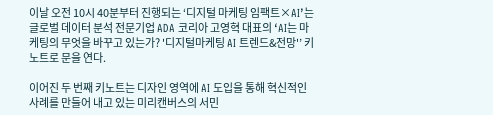이날 오전 10시 40분부터 진행되는 ‘디지털 마케팅 임팩트×AI’는 글로벌 데이터 분석 전문기업 ADA 코리아 고영혁 대표의 ‘AI는 마케팅의 무엇을 바꾸고 있는가? '디지털마케팅 AI 트렌드&전망'’ 키노트로 문을 연다.

이어진 두 번째 키노트는 디자인 영역에 AI 도입을 통해 혁신적인 사례를 만들어 내고 있는 미리캔버스의 서민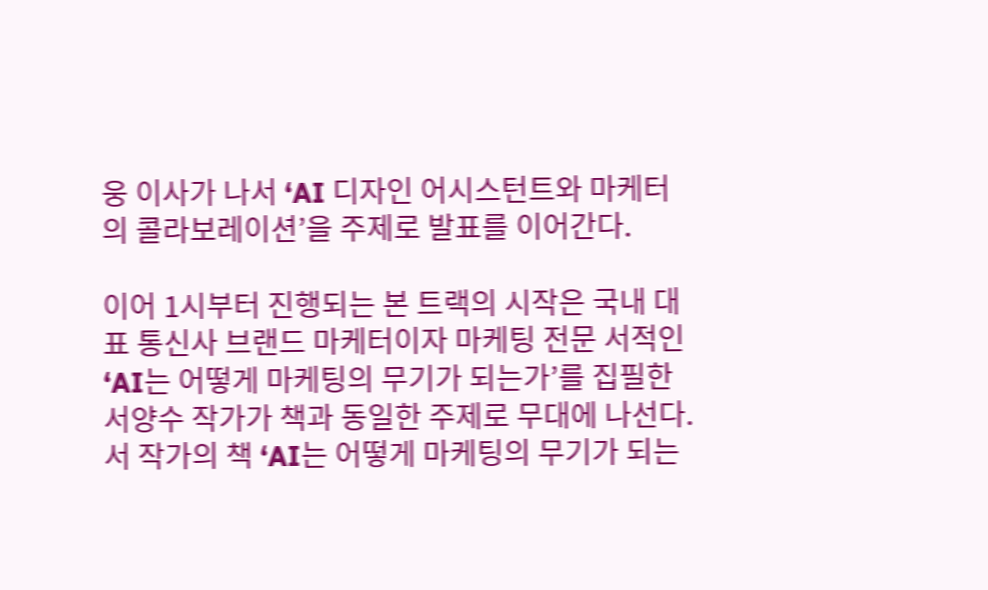웅 이사가 나서 ‘AI 디자인 어시스턴트와 마케터의 콜라보레이션’을 주제로 발표를 이어간다.

이어 1시부터 진행되는 본 트랙의 시작은 국내 대표 통신사 브랜드 마케터이자 마케팅 전문 서적인 ‘AI는 어떻게 마케팅의 무기가 되는가’를 집필한 서양수 작가가 책과 동일한 주제로 무대에 나선다. 서 작가의 책 ‘AI는 어떻게 마케팅의 무기가 되는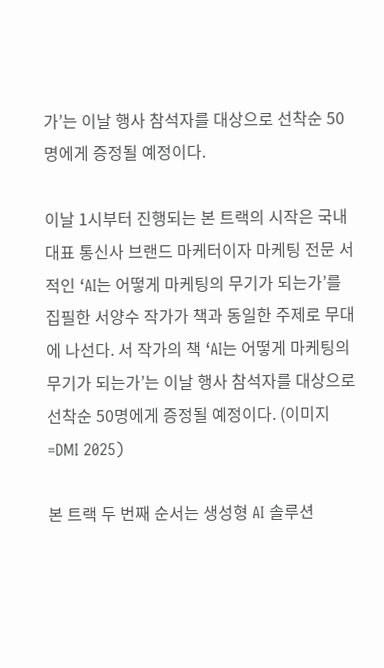가’는 이날 행사 참석자를 대상으로 선착순 50명에게 증정될 예정이다.

이날 1시부터 진행되는 본 트랙의 시작은 국내 대표 통신사 브랜드 마케터이자 마케팅 전문 서적인 ‘AI는 어떻게 마케팅의 무기가 되는가’를 집필한 서양수 작가가 책과 동일한 주제로 무대에 나선다. 서 작가의 책 ‘AI는 어떻게 마케팅의 무기가 되는가’는 이날 행사 참석자를 대상으로 선착순 50명에게 증정될 예정이다. (이미지=DMI 2025)

본 트랙 두 번째 순서는 생성형 AI 솔루션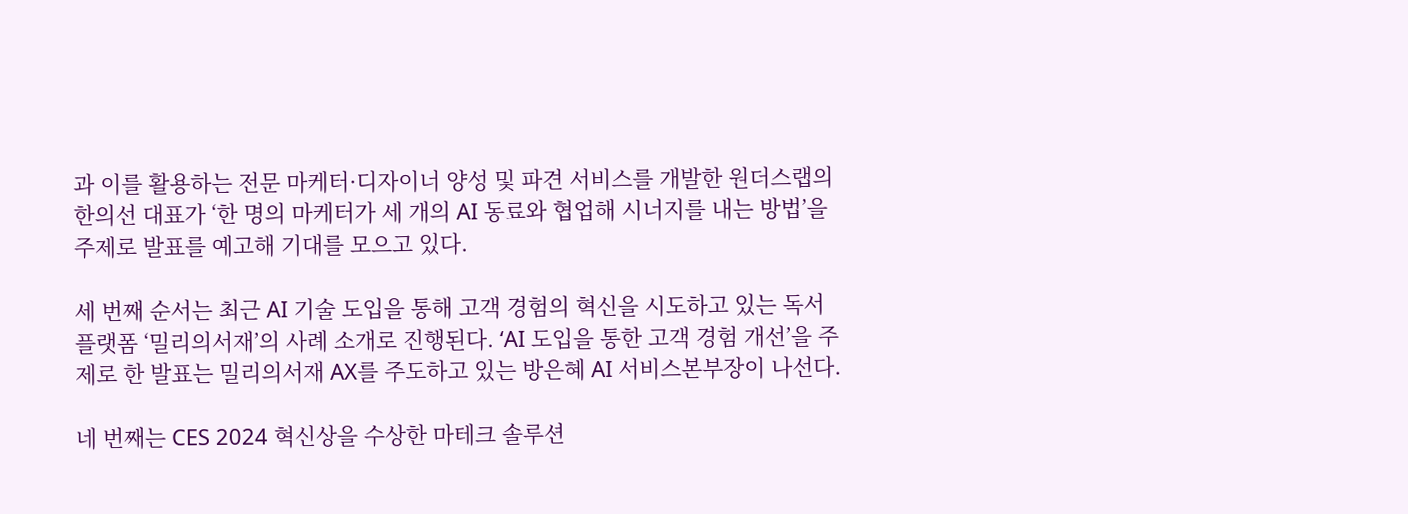과 이를 활용하는 전문 마케터·디자이너 양성 및 파견 서비스를 개발한 원더스랩의 한의선 대표가 ‘한 명의 마케터가 세 개의 AI 동료와 협업해 시너지를 내는 방법’을 주제로 발표를 예고해 기대를 모으고 있다.

세 번째 순서는 최근 AI 기술 도입을 통해 고객 경험의 혁신을 시도하고 있는 독서 플랫폼 ‘밀리의서재’의 사례 소개로 진행된다. ‘AI 도입을 통한 고객 경험 개선’을 주제로 한 발표는 밀리의서재 AX를 주도하고 있는 방은혜 AI 서비스본부장이 나선다.

네 번째는 CES 2024 혁신상을 수상한 마테크 솔루션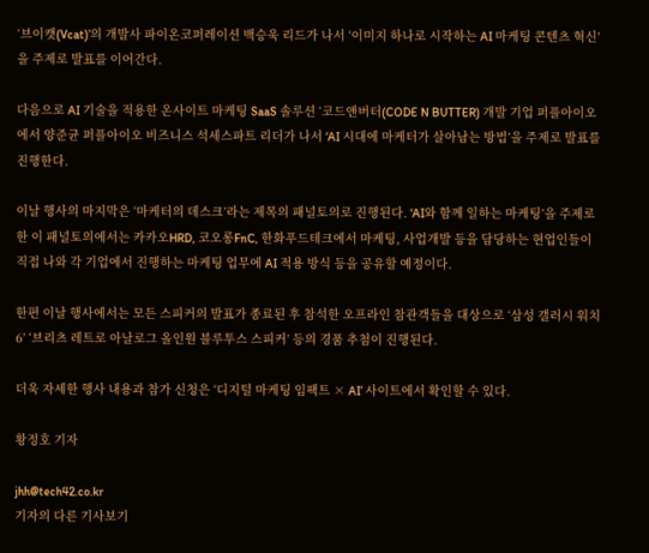‘브이캣(Vcat)’의 개발사 파이온코퍼레이션 백승욱 리드가 나서 ‘이미지 하나로 시작하는 AI 마케팅 콘텐츠 혁신’을 주제로 발표를 이어간다.

다음으로 AI 기술을 적용한 온사이트 마케팅 SaaS 솔루션 ‘코드앤버터(CODE N BUTTER) 개발 기업 퍼플아이오에서 양준균 퍼플아이오 비즈니스 석세스파트 리더가 나서 ‘AI 시대에 마케터가 살아남는 방법’을 주제로 발표를 진행한다.

이날 행사의 마지막은 ‘마케터의 데스크’라는 제목의 패널토의로 진행된다. ‘AI와 함께 일하는 마케팅’을 주제로 한 이 패널토의에서는 카카오HRD, 코오롱FnC, 한화푸드테크에서 마케팅, 사업개발 등을 담당하는 현업인들이 직접 나와 각 기업에서 진행하는 마케팅 업무에 AI 적용 방식 등을 공유할 예정이다.

한편 이날 행사에서는 모든 스피커의 발표가 종료된 후 참석한 오프라인 참관객들을 대상으로 ‘삼성 갤러시 워치6’ ‘브리츠 레트로 아날로그 올인원 블루투스 스피커’ 등의 경품 추첨이 진행된다.

더욱 자세한 행사 내용과 참가 신청은 ‘디지털 마케팅 임팩트 × AI’ 사이트에서 확인할 수 있다.

황정호 기자

jhh@tech42.co.kr
기자의 다른 기사보기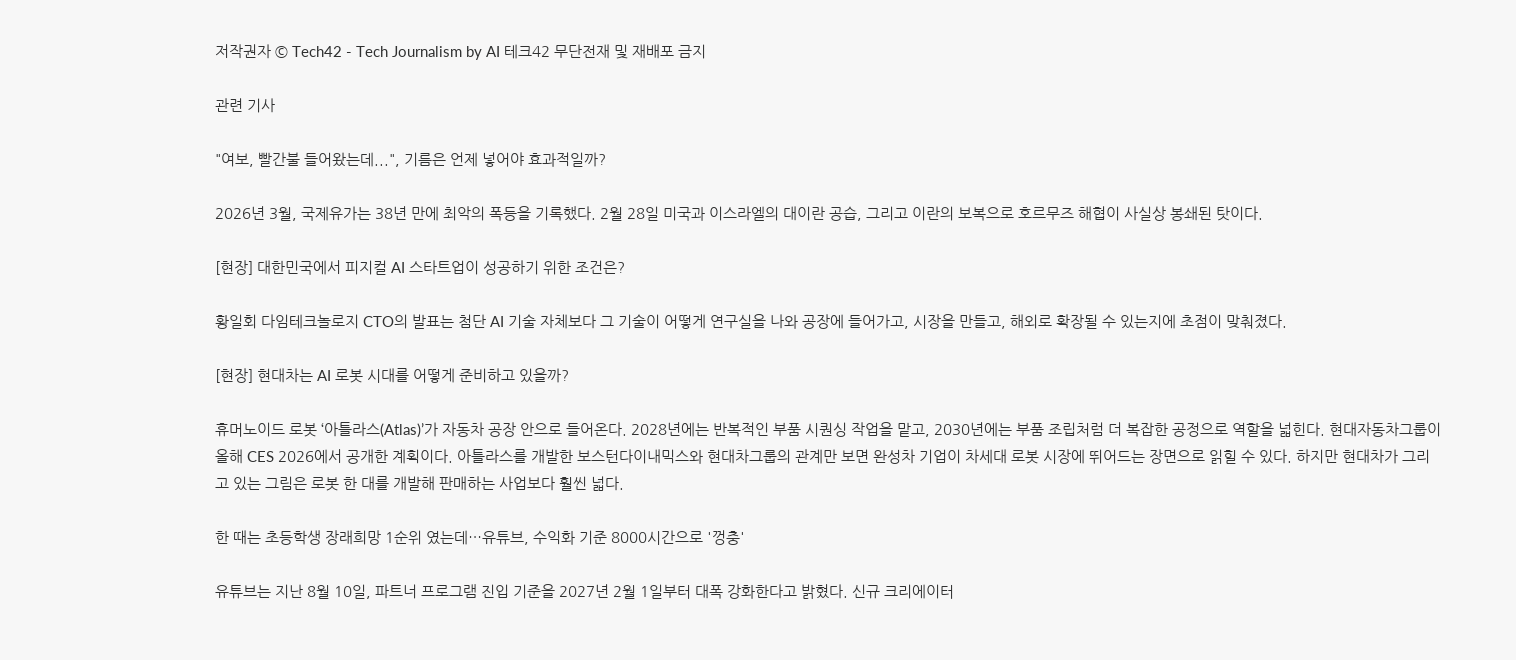저작권자 © Tech42 - Tech Journalism by AI 테크42 무단전재 및 재배포 금지

관련 기사

"여보, 빨간불 들어왔는데...", 기름은 언제 넣어야 효과적일까?

2026년 3월, 국제유가는 38년 만에 최악의 폭등을 기록했다. 2월 28일 미국과 이스라엘의 대이란 공습, 그리고 이란의 보복으로 호르무즈 해협이 사실상 봉쇄된 탓이다.

[현장] 대한민국에서 피지컬 AI 스타트업이 성공하기 위한 조건은?

황일회 다임테크놀로지 CTO의 발표는 첨단 AI 기술 자체보다 그 기술이 어떻게 연구실을 나와 공장에 들어가고, 시장을 만들고, 해외로 확장될 수 있는지에 초점이 맞춰졌다.

[현장] 현대차는 AI 로봇 시대를 어떻게 준비하고 있을까?

휴머노이드 로봇 ‘아틀라스(Atlas)’가 자동차 공장 안으로 들어온다. 2028년에는 반복적인 부품 시퀀싱 작업을 맡고, 2030년에는 부품 조립처럼 더 복잡한 공정으로 역할을 넓힌다. 현대자동차그룹이 올해 CES 2026에서 공개한 계획이다. 아틀라스를 개발한 보스턴다이내믹스와 현대차그룹의 관계만 보면 완성차 기업이 차세대 로봇 시장에 뛰어드는 장면으로 읽힐 수 있다. 하지만 현대차가 그리고 있는 그림은 로봇 한 대를 개발해 판매하는 사업보다 훨씬 넓다.

한 때는 초등학생 장래희망 1순위 였는데…유튜브, 수익화 기준 8000시간으로 '껑충'

유튜브는 지난 8월 10일, 파트너 프로그램 진입 기준을 2027년 2월 1일부터 대폭 강화한다고 밝혔다. 신규 크리에이터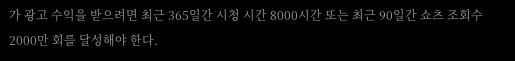가 광고 수익을 받으려면 최근 365일간 시청 시간 8000시간 또는 최근 90일간 쇼츠 조회수 2000만 회를 달성해야 한다.